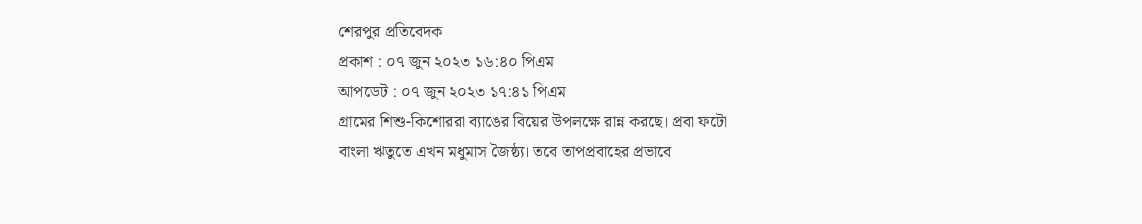শেরপুর প্রতিবেদক
প্রকাশ : ০৭ জুন ২০২৩ ১৬:৪০ পিএম
আপডেট : ০৭ জুন ২০২৩ ১৭:৪১ পিএম
গ্রামের শিশু-কিশোররা ব্যাঙের বিয়ের উপলক্ষে রান্ন করছে। প্রবা ফটো
বাংলা ঋতুতে এখন মধুমাস জৈষ্ঠ্য। তবে তাপপ্রবাহের প্রভাবে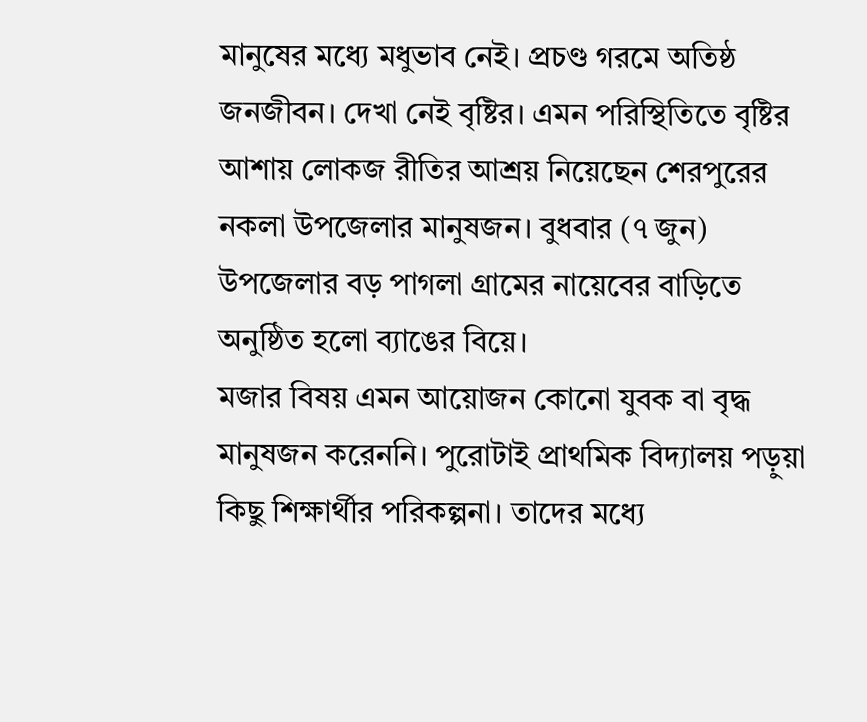মানুষের মধ্যে মধুভাব নেই। প্রচণ্ড গরমে অতিষ্ঠ জনজীবন। দেখা নেই বৃষ্টির। এমন পরিস্থিতিতে বৃষ্টির আশায় লোকজ রীতির আশ্রয় নিয়েছেন শেরপুরের নকলা উপজেলার মানুষজন। বুধবার (৭ জুন) উপজেলার বড় পাগলা গ্রামের নায়েবের বাড়িতে অনুষ্ঠিত হলো ব্যাঙের বিয়ে।
মজার বিষয় এমন আয়োজন কোনো যুবক বা বৃদ্ধ মানুষজন করেননি। পুরোটাই প্রাথমিক বিদ্যালয় পড়ুয়া কিছু শিক্ষার্থীর পরিকল্পনা। তাদের মধ্যে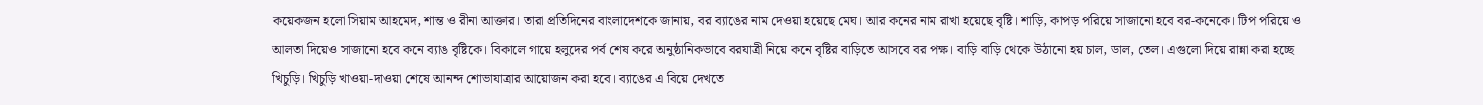কয়েকজন হলো সিয়াম আহমেদ, শান্ত ও রীনা আক্তার। তারা প্রতিদিনের বাংলাদেশকে জানায়, বর ব্যাঙের নাম দেওয়া হয়েছে মেঘ। আর কনের নাম রাখা হয়েছে বৃষ্টি। শাড়ি, কাপড় পরিয়ে সাজানো হবে বর-কনেকে। টিপ পরিয়ে ও আলতা দিয়েও সাজানো হবে কনে ব্যাঙ বৃষ্টিকে। বিকালে গায়ে হলুদের পর্ব শেষ করে অনুষ্ঠানিকভাবে বরযাত্রী নিয়ে কনে বৃষ্টির বাড়িতে আসবে বর পক্ষ। বাড়ি বাড়ি থেকে উঠানো হয় চাল, ডাল, তেল। এগুলো দিয়ে রান্না করা হচ্ছে খিচুড়ি। খিচুড়ি খাওয়া-দাওয়া শেষে আনন্দ শোভাযাত্রার আয়োজন করা হবে। ব্যাঙের এ বিয়ে দেখতে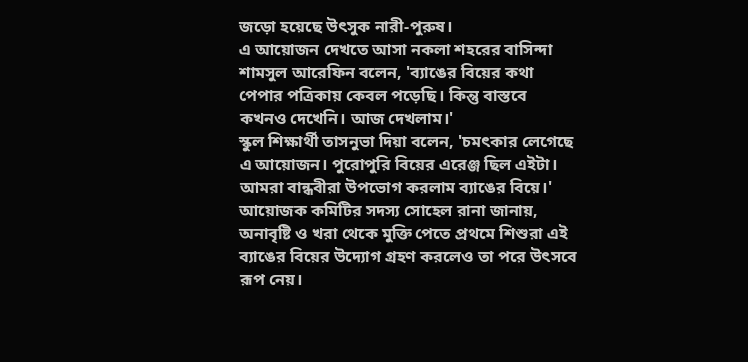জড়ো হয়েছে উৎসুক নারী-পুরুষ।
এ আয়োজন দেখতে আসা নকলা শহরের বাসিন্দা শামসুল আরেফিন বলেন, 'ব্যাঙের বিয়ের কথা পেপার পত্রিকায় কেবল পড়েছি। কিন্তু বাস্তবে কখনও দেখেনি। আজ দেখলাম।'
স্কুল শিক্ষার্থী তাসনুভা দিয়া বলেন, 'চমৎকার লেগেছে এ আয়োজন। পুরোপুরি বিয়ের এরেঞ্জ ছিল এইটা। আমরা বান্ধবীরা উপভোগ করলাম ব্যাঙের বিয়ে।'
আয়োজক কমিটির সদস্য সোহেল রানা জানায়, অনাবৃষ্টি ও খরা থেকে মুক্তি পেতে প্রথমে শিশুরা এই ব্যাঙের বিয়ের উদ্যোগ গ্রহণ করলেও তা পরে উৎসবে রূপ নেয়।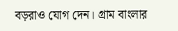বড়রাও যোগ দেন। গ্রাম বাংলার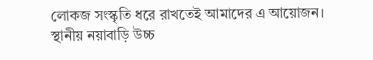লোকজ সংস্কৃতি ধরে রাখতেই আমাদের এ আয়োজন।
স্থানীয় নয়াবাড়ি উচ্চ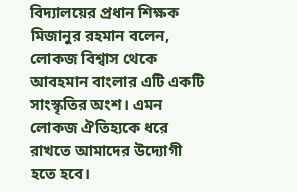বিদ্যালয়ের প্রধান শিক্ষক মিজানুর রহমান বলেন, লোকজ বিশ্বাস থেকে আবহমান বাংলার এটি একটি সাংস্কৃতির অংশ। এমন লোকজ ঐতিহ্যকে ধরে রাখতে আমাদের উদ্যোগী হতে হবে।